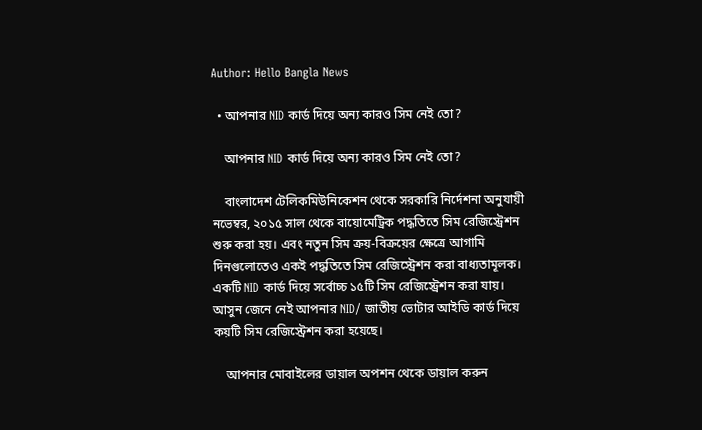Author: Hello Bangla News

  • আপনার NID কার্ড দিয়ে অন্য কারও সিম নেই তো?

    আপনার NID কার্ড দিয়ে অন্য কারও সিম নেই তো?

    বাংলাদেশ টেলিকমিউনিকেশন থেকে সরকারি নির্দেশনা অনুযায়ী নভেম্বর, ২০১৫ সাল থেকে বায়োমেট্রিক পদ্ধতিতে সিম রেজিস্ট্রেশন শুরু করা হয়। এবং নতুন সিম ক্রয়-বিক্রয়ের ক্ষেত্রে আগামি দিনগুলোতেও একই পদ্ধতিতে সিম রেজিস্ট্রেশন করা বাধ্যতামূলক। একটি NID কার্ড দিয়ে সর্বোচ্চ ১৫টি সিম রেজিস্ট্রেশন করা যায়। আসুন জেনে নেই আপনার NID/ জাতীয় ভোটার আইডি কার্ড দিয়ে কয়টি সিম রেজিস্ট্রেশন করা হয়েছে।

    আপনার মোবাইলের ডায়াল অপশন থেকে ডায়াল করুন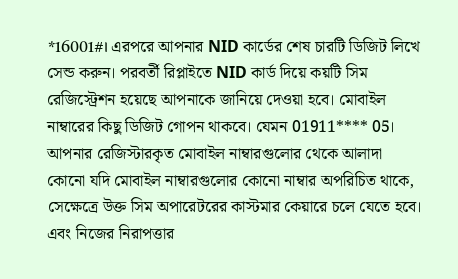*16001#। এরপরে আপনার NID কার্ডের শেষ চারটি ডিজিট লিখে সেন্ড করুন। পরবর্তী রিপ্লাইতে NID কার্ড দিয়ে কয়টি সিম রেজিস্ট্রেশন হয়েছে আপনাকে জানিয়ে দেওয়া হবে। মোবাইল নাম্বারের কিছু ডিজিট গোপন থাকবে। যেমন 01911**** 05। আপনার রেজিস্টারকৃত মোবাইল নাম্বারগুলোর থেকে আলাদা কোনো যদি মোবাইল নাম্বারগুলোর কোনো নাম্বার অপরিচিত থাকে, সেক্ষেত্রে উক্ত সিম অপারেটরের কাস্টমার কেয়ারে চলে যেতে হবে। এবং নিজের নিরাপত্তার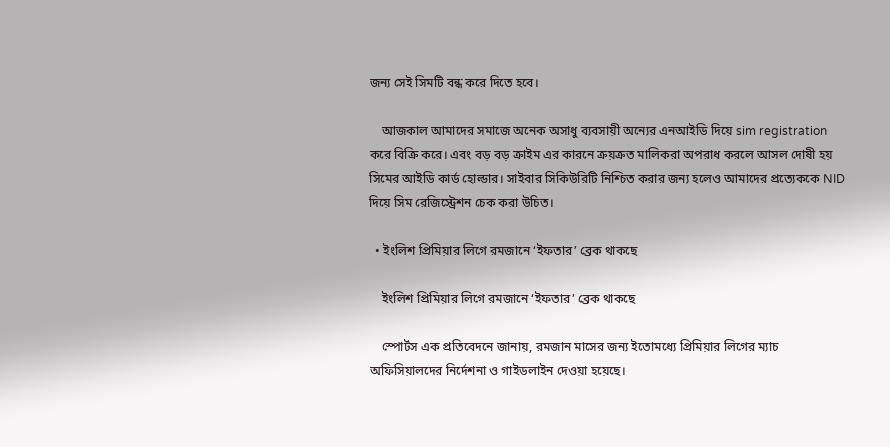জন্য সেই সিমটি বন্ধ করে দিতে হবে।

    আজকাল আমাদের সমাজে অনেক অসাধু ব্যবসায়ী অন্যের এনআইডি দিয়ে sim registration করে বিক্রি করে। এবং বড় বড় ক্রাইম এর কারনে ক্রয়ক্রত মালিকরা অপরাধ করলে আসল দোষী হয় সিমের আইডি কার্ড হোল্ডার। সাইবার সিকিউরিটি নিশ্চিত করার জন্য হলেও আমাদের প্রত্যেককে NID দিয়ে সিম রেজিস্ট্রেশন চেক করা উচিত।

  • ইংলিশ প্রিমিয়ার লিগে রমজানে ‘ইফতার’ ব্রেক থাকছে

    ইংলিশ প্রিমিয়ার লিগে রমজানে ‘ইফতার’ ব্রেক থাকছে

    স্পোর্টস এক প্রতিবেদনে জানায়, রমজান মাসের জন্য ইতোমধ্যে প্রিমিয়ার লিগের ম্যাচ অফিসিয়ালদের নির্দেশনা ও গাইডলাইন দেওয়া হয়েছে।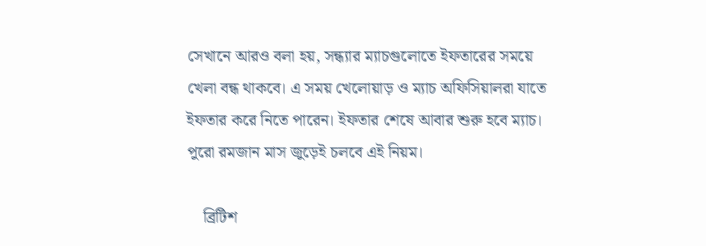সেখানে আরও বলা হয়, সন্ধ্যার ম্যাচগুলোতে ইফতারের সময়ে খেলা বন্ধ থাকবে। এ সময় খেলোয়াড় ও ম্যাচ অফিসিয়ালরা যাতে ইফতার করে নিতে পারেন। ইফতার শেষে আবার শুরু হবে ম্যাচ। পুরো রমজান মাস জুড়েই চলবে এই নিয়ম।

    ব্রিটিশ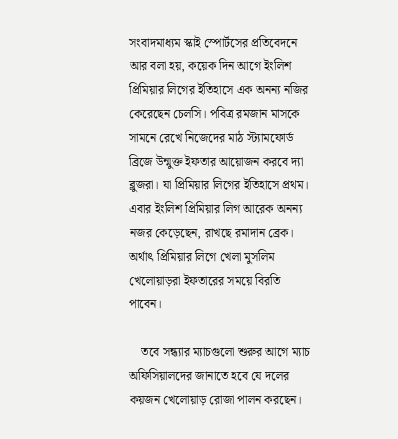সংবাদমাধ্যম স্কাই স্পোর্টসের প্রতিবেদনে আর বলা হয়, কয়েক দিন আগে ইংলিশ প্রিমিয়ার লিগের ইতিহাসে এক অনন্য নজির কেরেছেন চেলসি। পবিত্র রমজান মাসকে সামনে রেখে নিজেদের মাঠ স্ট্যামফোর্ড ব্রিজে উন্মুক্ত ইফতার আয়োজন করবে দ্যা ব্লুজরা। যা প্রিমিয়ার লিগের ইতিহাসে প্রথম। এবার ইংলিশ প্রিমিয়ার লিগ আরেক অনন্য নজর কেড়েছেন, রাখছে রমাদান ব্রেক। অর্থাৎ প্রিমিয়ার লিগে খেলা মুসলিম খেলোয়াড়রা ইফতারের সময়ে বিরতি পাবেন।

    তবে সন্ধ্যার ম্যাচগুলো শুরুর আগে ম্যাচ অফিসিয়ালদের জানাতে হবে যে দলের কয়জন খেলোয়াড় রোজা পালন করছেন।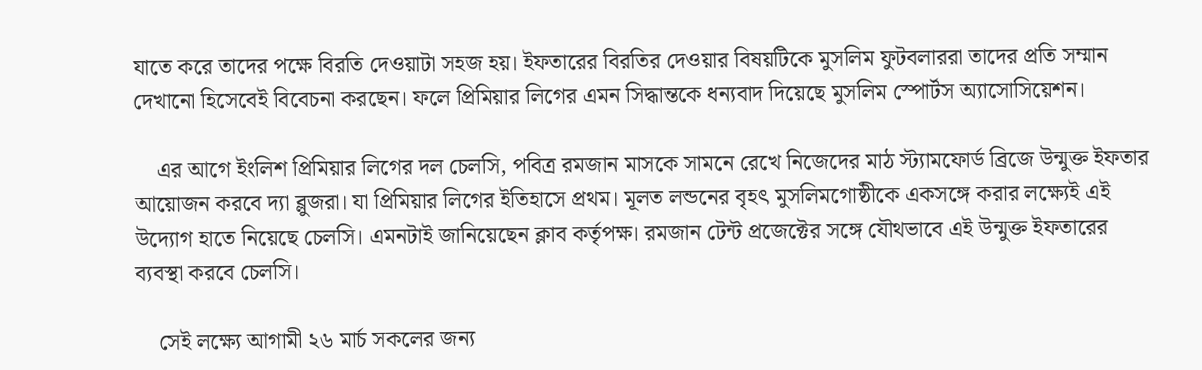যাতে করে তাদের পক্ষে বিরতি দেওয়াটা সহজ হয়। ইফতারের বিরতির দেওয়ার বিষয়টিকে মুসলিম ফুটবলাররা তাদের প্রতি সম্মান দেখানো হিসেবেই বিবেচনা করছেন। ফলে প্রিমিয়ার লিগের এমন সিদ্ধান্তকে ধন্যবাদ দিয়েছে মুসলিম স্পোর্টস অ্যাসোসিয়েশন।

    এর আগে ইংলিশ প্রিমিয়ার লিগের দল চেলসি, পবিত্র রমজান মাসকে সামনে রেখে নিজেদের মাঠ স্ট্যামফোর্ড ব্রিজে উন্মুক্ত ইফতার আয়োজন করবে দ্যা ব্লুজরা। যা প্রিমিয়ার লিগের ইতিহাসে প্রথম। মূলত লন্ডনের বৃহৎ মুসলিমগোষ্ঠীকে একসঙ্গে করার লক্ষ্যেই এই উদ্যোগ হাতে নিয়েছে চেলসি। এমনটাই জানিয়েছেন ক্লাব কর্তৃপক্ষ। রমজান টেন্ট প্রজেক্টের সঙ্গে যৌথভাবে এই উন্মুক্ত ইফতারের ব্যবস্থা করবে চেলসি।

    সেই লক্ষ্যে আগামী ২৬ মার্চ সকলের জন্য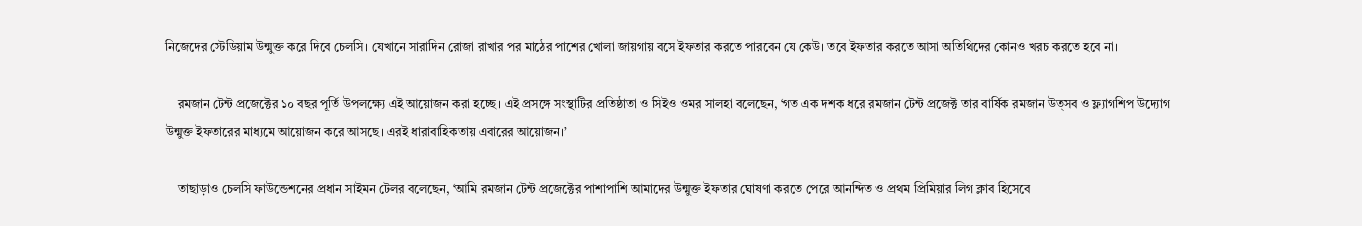নিজেদের স্টেডিয়াম উন্মুক্ত করে দিবে চেলসি। যেখানে সারাদিন রোজা রাখার পর মাঠের পাশের খোলা জায়গায় বসে ইফতার করতে পারবেন যে কেউ। তবে ইফতার করতে আসা অতিথিদের কোনও খরচ করতে হবে না।

    রমজান টেন্ট প্রজেক্টের ১০ বছর পূর্তি উপলক্ষ্যে এই আয়োজন করা হচ্ছে। এই প্রসঙ্গে সংস্থাটির প্রতিষ্ঠাতা ও সিইও ওমর সালহা বলেছেন, ‘গত এক দশক ধরে রমজান টেন্ট প্রজেক্ট তার বার্ষিক রমজান উত্সব ও ফ্ল্যাগশিপ উদ্যোগ উন্মুক্ত ইফতারের মাধ্যমে আয়োজন করে আসছে। এরই ধারাবাহিকতায় এবারের আয়োজন।’

    তাছাড়াও চেলসি ফাউন্ডেশনের প্রধান সাইমন টেলর বলেছেন, ‘আমি রমজান টেন্ট প্রজেক্টের পাশাপাশি আমাদের উন্মুক্ত ইফতার ঘোষণা করতে পেরে আনন্দিত ও প্রথম প্রিমিয়ার লিগ ক্লাব হিসেবে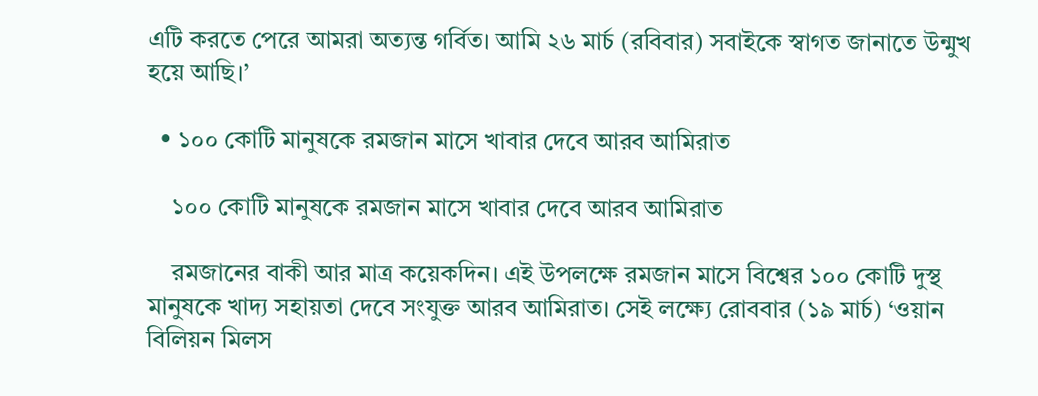এটি করতে পেরে আমরা অত্যন্ত গর্বিত। আমি ২৬ মার্চ (রবিবার) সবাইকে স্বাগত জানাতে উন্মুখ হয়ে আছি।’

  • ১০০ কোটি মানুষকে রমজান মাসে খাবার দেবে আরব আমিরাত

    ১০০ কোটি মানুষকে রমজান মাসে খাবার দেবে আরব আমিরাত

    রমজানের বাকী আর মাত্র কয়েকদিন। এই উপলক্ষে রমজান মাসে বিশ্বের ১০০ কোটি দুস্থ মানুষকে খাদ্য সহায়তা দেবে সংযুক্ত আরব আমিরাত। সেই লক্ষ্যে রোববার (১৯ মার্চ) ‘ওয়ান বিলিয়ন মিলস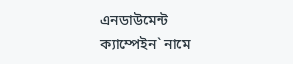এনডাউমেন্ট ক্যাম্পেইন‍‍` নামে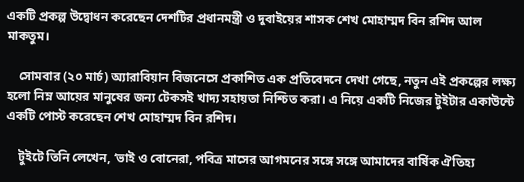একটি প্রকল্প উদ্বোধন করেছেন দেশটির প্রধানমন্ত্রী ও দুবাইয়ের শাসক শেখ মোহাম্মদ বিন রশিদ আল মাকতুম।

    সোমবার (২০ মার্চ) অ্যারাবিয়ান বিজনেসে প্রকাশিত এক প্রতিবেদনে দেখা গেছে, নতুন এই প্রকল্পের লক্ষ্য হলো নিম্ন আয়ের মানুষের জন্য টেকসই খাদ্য সহায়তা নিশ্চিত করা। এ নিয়ে একটি নিজের টুইটার একাউন্টে একটি পোস্ট করেছেন শেখ মোহাম্মদ বিন রশিদ।

    টুইটে তিনি লেখেন, ‘ভাই ও বোনেরা, পবিত্র মাসের আগমনের সঙ্গে সঙ্গে আমাদের বার্ষিক ঐতিহ্য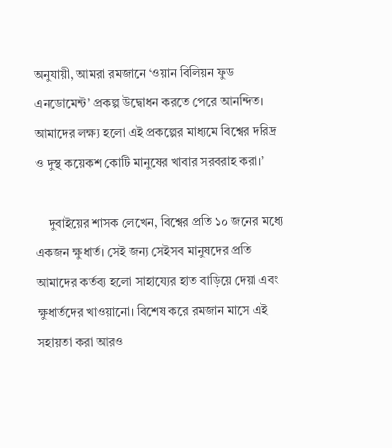অনুযায়ী, আমরা রমজানে ‘ওয়ান বিলিয়ন ফুড এনডোমেন্ট’ প্রকল্প উদ্বোধন করতে পেরে আনন্দিত। আমাদের লক্ষ্য হলো এই প্রকল্পের মাধ্যমে বিশ্বের দরিদ্র ও দুস্থ কয়েকশ কোটি মানুষের খাবার সরবরাহ করা।’

    দুবাইয়ের শাসক লেখেন, বিশ্বের প্রতি ১০ জনের মধ্যে একজন ক্ষুধার্ত। সেই জন্য সেইসব মানুষদের প্রতি আমাদের কর্তব্য হলো সাহায্যের হাত বাড়িয়ে দেয়া এবং ক্ষুধার্তদের খাওয়ানো। বিশেষ করে রমজান মাসে এই সহায়তা করা আরও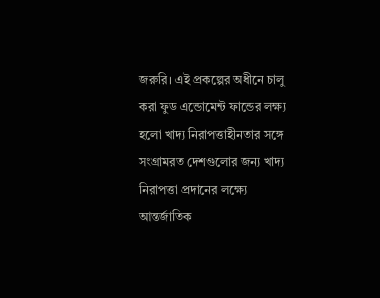জরুরি। এই প্রকল্পের অধীনে চালু করা ফুড এন্ডোমেন্ট ফান্ডের লক্ষ্য হলো খাদ্য নিরাপত্তাহীনতার সঙ্গে সংগ্রামরত দেশগুলোর জন্য খাদ্য নিরাপত্তা প্রদানের লক্ষ্যে আন্তর্জাতিক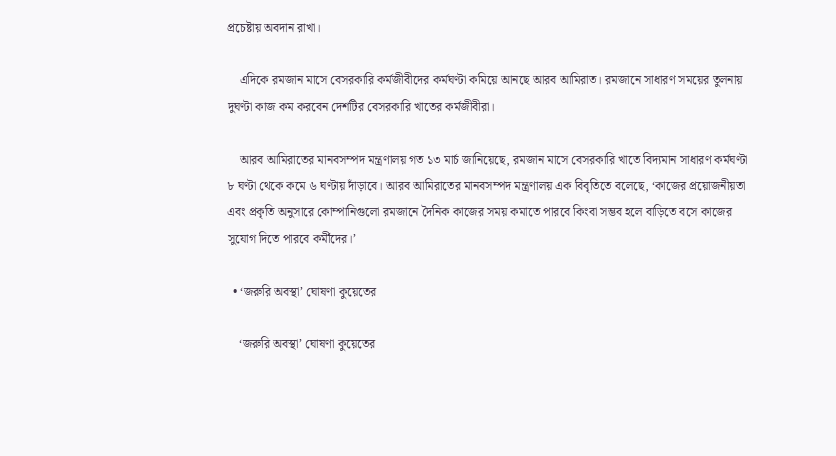প্রচেষ্টায় অবদান রাখা।

    এদিকে রমজান মাসে বেসরকারি কর্মজীবীদের কর্মঘণ্টা কমিয়ে আনছে আরব আমিরাত। রমজানে সাধারণ সময়ের তুলনায় দুঘণ্টা কাজ কম করবেন দেশটির বেসরকারি খাতের কর্মজীবীরা।

    আরব আমিরাতের মানবসম্পদ মন্ত্রণালয় গত ১৩ মার্চ জানিয়েছে, রমজান মাসে বেসরকারি খাতে বিদ্যমান সাধারণ কর্মঘণ্টা ৮ ঘণ্টা থেকে কমে ৬ ঘণ্টায় দাঁড়াবে। আরব আমিরাতের মানবসম্পদ মন্ত্রণালয় এক বিবৃতিতে বলেছে, ‘কাজের প্রয়োজনীয়তা এবং প্রকৃতি অনুসারে কোম্পানিগুলো রমজানে দৈনিক কাজের সময় কমাতে পারবে কিংবা সম্ভব হলে বাড়িতে বসে কাজের সুযোগ দিতে পারবে কর্মীদের।’

  • ‘জরুরি অবস্থা’ ঘোষণা কুয়েতের

    ‘জরুরি অবস্থা’ ঘোষণা কুয়েতের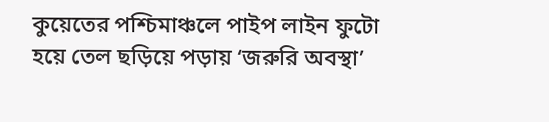কুয়েতের পশ্চিমাঞ্চলে পাইপ লাইন ফুটো হয়ে তেল ছড়িয়ে পড়ায় ‘জরুরি অবস্থা’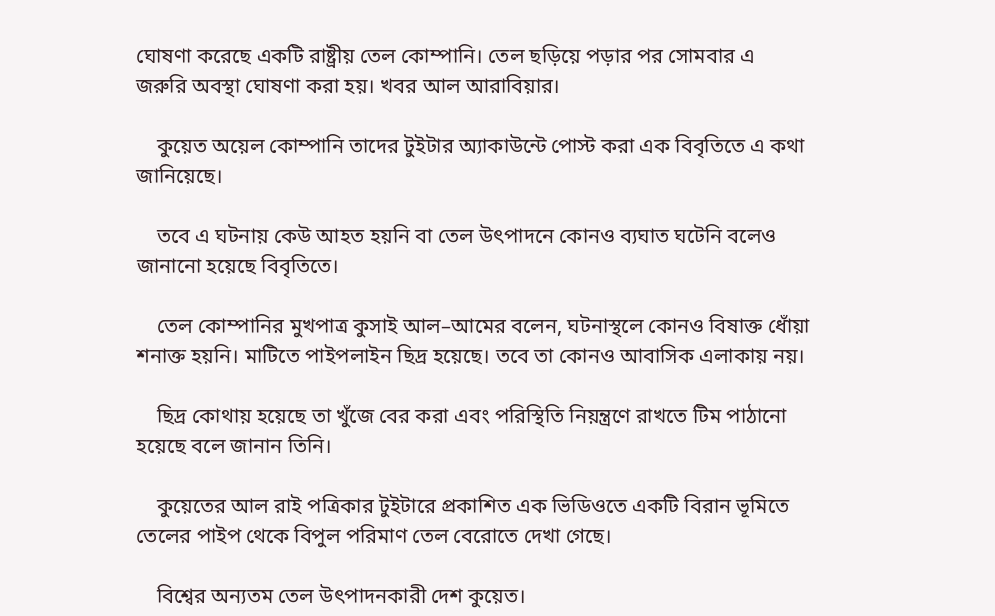ঘোষণা করেছে একটি রাষ্ট্রীয় তেল কোম্পানি। তেল ছড়িয়ে পড়ার পর সোমবার এ জরুরি অবস্থা ঘোষণা করা হয়। খবর আল আরাবিয়ার।

    কুয়েত অয়েল কোম্পানি তাদের টুইটার অ্যাকাউন্টে পোস্ট করা এক বিবৃতিতে এ কথা জানিয়েছে।

    তবে এ ঘটনায় কেউ আহত হয়নি বা তেল উৎপাদনে কোনও ব্যঘাত ঘটেনি বলেও জানানো হয়েছে বিবৃতিতে।

    তেল কোম্পানির মুখপাত্র কুসাই আল–আমের বলেন, ঘটনাস্থলে কোনও বিষাক্ত ধোঁয়া শনাক্ত হয়নি। মাটিতে পাইপলাইন ছিদ্র হয়েছে। তবে তা কোনও আবাসিক এলাকায় নয়।

    ছিদ্র কোথায় হয়েছে তা খুঁজে বের করা এবং পরিস্থিতি নিয়ন্ত্রণে রাখতে টিম পাঠানো হয়েছে বলে জানান তিনি।

    কুয়েতের আল রাই পত্রিকার টুইটারে প্রকাশিত এক ভিডিওতে একটি বিরান ভূমিতে তেলের পাইপ থেকে বিপুল পরিমাণ তেল বেরোতে দেখা গেছে।

    বিশ্বের অন্যতম তেল উৎপাদনকারী দেশ কুয়েত।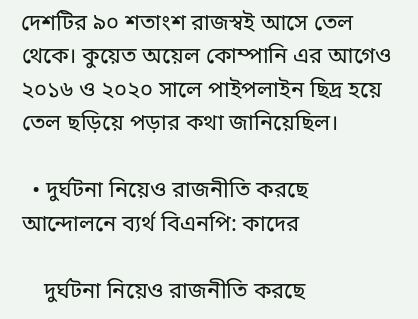দেশটির ৯০ শতাংশ রাজস্বই আসে তেল থেকে। কুয়েত অয়েল কোম্পানি এর আগেও ২০১৬ ও ২০২০ সালে পাইপলাইন ছিদ্র হয়ে তেল ছড়িয়ে পড়ার কথা জানিয়েছিল।

  • দুর্ঘটনা নিয়েও রাজনীতি করছে আন্দোলনে ব্যর্থ বিএনপি: কাদের

    দুর্ঘটনা নিয়েও রাজনীতি করছে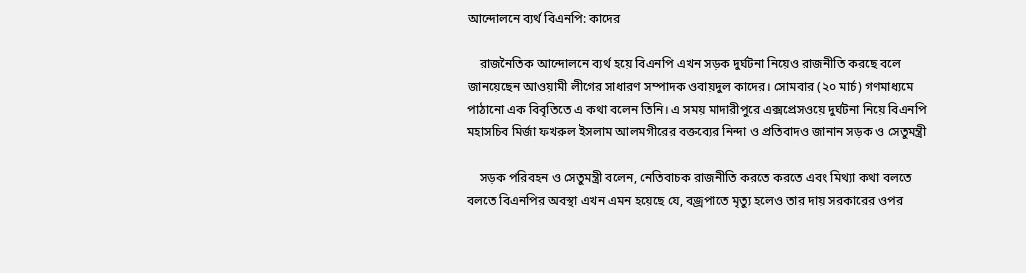আন্দোলনে ব্যর্থ বিএনপি: কাদের

    রাজনৈতিক আন্দোলনে ব্যর্থ হয়ে বিএনপি এখন সড়ক দুর্ঘটনা নিয়েও রাজনীতি করছে বলে জানয়েছেন আওয়ামী লীগের সাধারণ সম্পাদক ওবায়দুল কাদের। সোমবার (২০ মার্চ) গণমাধ্যমে পাঠানো এক বিবৃতিতে এ কথা বলেন তিনি। এ সময় মাদারীপুরে এক্সপ্রেসওয়ে দুর্ঘটনা নিয়ে বিএনপি মহাসচিব মির্জা ফখরুল ইসলাম আলমগীরের বক্তব্যের নিন্দা ও প্রতিবাদও জানান সড়ক ও সেতুমন্ত্রী

    সড়ক পরিবহন ও সেতুমন্ত্রী বলেন, নেতিবাচক রাজনীতি করতে করতে এবং মিথ্যা কথা বলতে বলতে বিএনপির অবস্থা এখন এমন হয়েছে যে, বজ্রপাতে মৃত্যু হলেও তার দায় সরকারের ওপর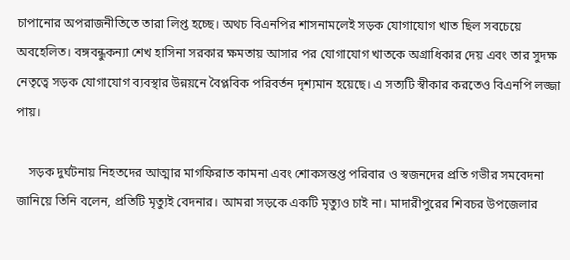চাপানোর অপরাজনীতিতে তারা লিপ্ত হচ্ছে। অথচ বিএনপির শাসনামলেই সড়ক যোগাযোগ খাত ছিল সবচেয়ে অবহেলিত। বঙ্গবন্ধুকন্যা শেখ হাসিনা সরকার ক্ষমতায় আসার পর যোগাযোগ খাতকে অগ্রাধিকার দেয় এবং তার সুদক্ষ নেতৃত্বে সড়ক যোগাযোগ ব্যবস্থার উন্নয়নে বৈপ্লবিক পরিবর্তন দৃশ্যমান হয়েছে। এ সত্যটি স্বীকার করতেও বিএনপি লজ্জা পায়।

    সড়ক দুর্ঘটনায় নিহতদের আত্মার মাগফিরাত কামনা এবং শোকসন্তপ্ত পরিবার ও স্বজনদের প্রতি গভীর সমবেদনা জানিয়ে তিনি বলেন, প্রতিটি মৃত্যুই বেদনার। আমরা সড়কে একটি মৃত্যুও চাই না। মাদারীপুরের শিবচর উপজেলার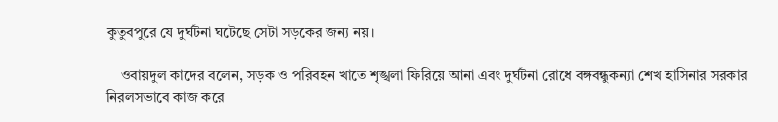কুতুবপুরে যে দুর্ঘটনা ঘটেছে সেটা সড়কের জন্য নয়।

    ওবায়দুল কাদের বলেন, সড়ক ও পরিবহন খাতে শৃঙ্খলা ফিরিয়ে আনা এবং দুর্ঘটনা রোধে বঙ্গবন্ধুকন্যা শেখ হাসিনার সরকার নিরলসভাবে কাজ করে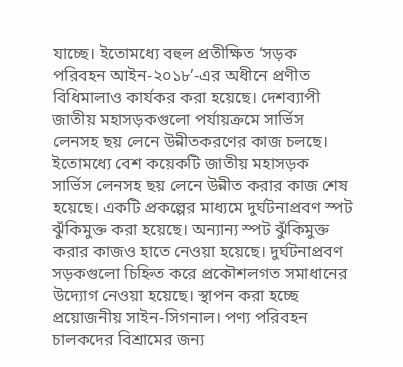যাচ্ছে। ইতোমধ্যে বহুল প্রতীক্ষিত ‘সড়ক পরিবহন আইন-২০১৮’-এর অধীনে প্রণীত বিধিমালাও কার্যকর করা হয়েছে। দেশব্যাপী জাতীয় মহাসড়কগুলো পর্যায়ক্রমে সার্ভিস লেনসহ ছয় লেনে উন্নীতকরণের কাজ চলছে। ইতোমধ্যে বেশ কয়েকটি জাতীয় মহাসড়ক সার্ভিস লেনসহ ছয় লেনে উন্নীত করার কাজ শেষ হয়েছে। একটি প্রকল্পের মাধ্যমে দুর্ঘটনাপ্রবণ স্পট ঝুঁকিমুক্ত করা হয়েছে। অন্যান্য স্পট ঝুঁকিমুক্ত করার কাজও হাতে নেওয়া হয়েছে। দুর্ঘটনাপ্রবণ সড়কগুলো চিহ্নিত করে প্রকৌশলগত সমাধানের উদ্যোগ নেওয়া হয়েছে। স্থাপন করা হচ্ছে প্রয়োজনীয় সাইন-সিগনাল। পণ্য পরিবহন চালকদের বিশ্রামের জন্য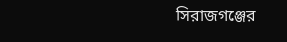সিরাজগঞ্জের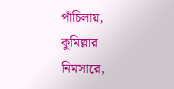পাঁচিলায়, কুমিল্লার নিমসারে,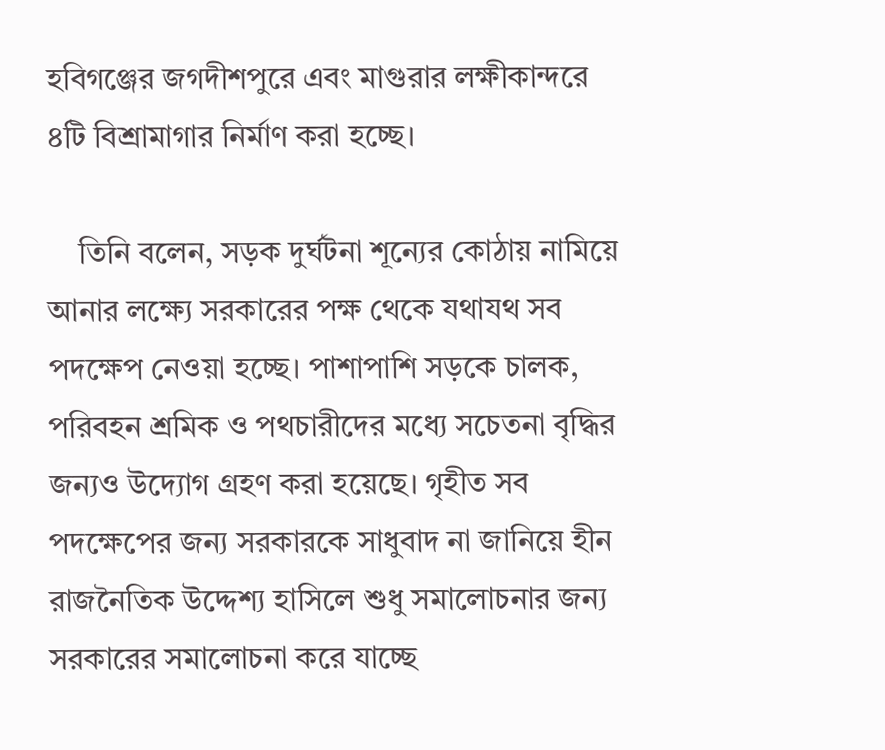হবিগঞ্জের জগদীশপুরে এবং মাগুরার লক্ষীকান্দরে ৪টি বিশ্রামাগার নির্মাণ করা হচ্ছে।

    তিনি বলেন, সড়ক দুর্ঘটনা শূন্যের কোঠায় নামিয়ে আনার লক্ষ্যে সরকারের পক্ষ থেকে যথাযথ সব পদক্ষেপ নেওয়া হচ্ছে। পাশাপাশি সড়কে চালক, পরিবহন শ্রমিক ও পথচারীদের মধ্যে সচেতনা বৃদ্ধির জন্যও উদ্যোগ গ্রহণ করা হয়েছে। গৃহীত সব পদক্ষেপের জন্য সরকারকে সাধুবাদ না জানিয়ে হীন রাজনৈতিক উদ্দেশ্য হাসিলে শুধু সমালোচনার জন্য সরকারের সমালোচনা করে যাচ্ছে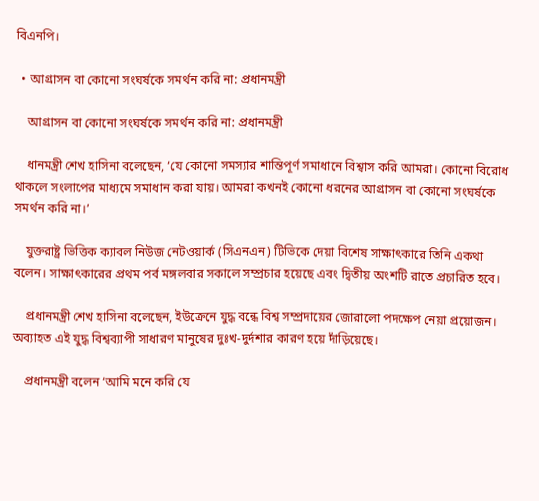বিএনপি।

  • আগ্রাসন বা কোনো সংঘর্ষকে সমর্থন করি না: প্রধানমন্ত্রী

    আগ্রাসন বা কোনো সংঘর্ষকে সমর্থন করি না: প্রধানমন্ত্রী

    ধানমন্ত্রী শেখ হাসিনা বলেছেন, ‘যে কোনো সমস্যার শান্তিপূর্ণ সমাধানে বিশ্বাস করি আমরা। কোনো বিরোধ থাকলে সংলাপের মাধ্যমে সমাধান করা যায়। আমরা কখনই কোনো ধরনের আগ্রাসন বা কোনো সংঘর্ষকে সমর্থন করি না।’

    যুক্তরাষ্ট্র ভিত্তিক ক্যাবল নিউজ নেটওয়ার্ক (সিএনএন) টিভিকে দেয়া বিশেষ সাক্ষাৎকারে তিনি একথা বলেন। সাক্ষাৎকারের প্রথম পর্ব মঙ্গলবার সকালে সম্প্রচার হয়েছে এবং দ্বিতীয় অংশটি রাতে প্রচারিত হবে।

    প্রধানমন্ত্রী শেখ হাসিনা বলেছেন, ইউক্রেনে যুদ্ধ বন্ধে বিশ্ব সম্প্রদায়ের জোরালো পদক্ষেপ নেয়া প্রয়োজন। অব্যাহত এই যুদ্ধ বিশ্বব্যাপী সাধারণ মানুষের দুঃখ-দুর্দশার কারণ হয়ে দাঁড়িয়েছে।

    প্রধানমন্ত্রী বলেন ‘আমি মনে করি যে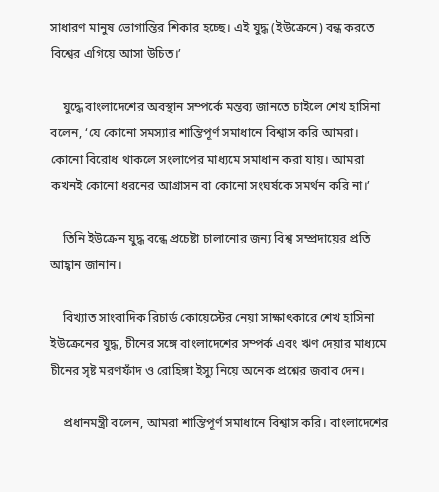সাধারণ মানুষ ভোগান্তির শিকার হচ্ছে। এই যুদ্ধ (ইউক্রেনে) বন্ধ করতে বিশ্বের এগিয়ে আসা উচিত।’

    যুদ্ধে বাংলাদেশের অবস্থান সম্পর্কে মন্তব্য জানতে চাইলে শেখ হাসিনা বলেন, ‘যে কোনো সমস্যার শান্তিপূর্ণ সমাধানে বিশ্বাস করি আমরা। কোনো বিরোধ থাকলে সংলাপের মাধ্যমে সমাধান করা যায়। আমরা কখনই কোনো ধরনের আগ্রাসন বা কোনো সংঘর্ষকে সমর্থন করি না।’

    তিনি ইউক্রেন যুদ্ধ বন্ধে প্রচেষ্টা চালানোর জন্য বিশ্ব সম্প্রদায়ের প্রতি আহ্বান জানান।

    বিখ্যাত সাংবাদিক রিচার্ড কোয়েস্টের নেয়া সাক্ষাৎকারে শেখ হাসিনা ইউক্রেনের যুদ্ধ, চীনের সঙ্গে বাংলাদেশের সম্পর্ক এবং ঋণ দেয়ার মাধ্যমে চীনের সৃষ্ট মরণফাঁদ ও রোহিঙ্গা ইস্যু নিয়ে অনেক প্রশ্নের জবাব দেন।

    প্রধানমন্ত্রী বলেন, আমরা শান্তিপূর্ণ সমাধানে বিশ্বাস করি। বাংলাদেশের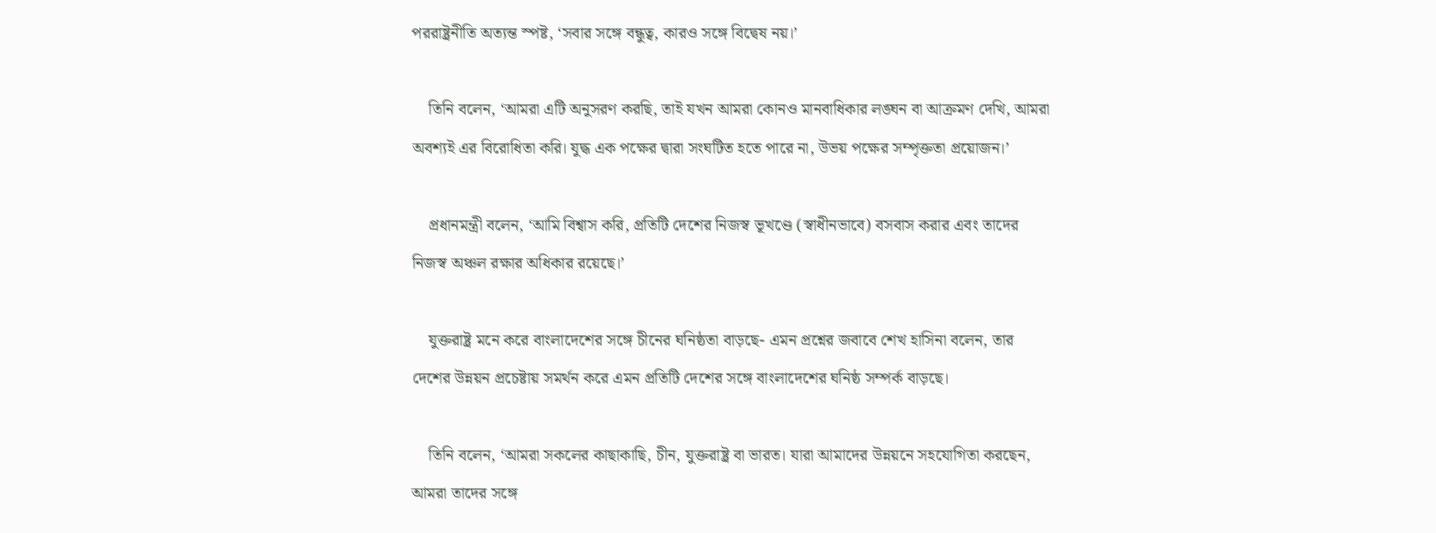পররাষ্ট্রনীতি অত্যন্ত স্পষ্ট, ‘সবার সঙ্গে বন্ধুত্ব, কারও সঙ্গে বিদ্বেষ নয়।’

    তিনি বলেন, ‘আমরা এটি অনুসরণ করছি, তাই যখন আমরা কোনও মানবাধিকার লঙ্ঘন বা আক্রমণ দেখি, আমরা অবশ্যই এর বিরোধিতা করি। যুদ্ধ এক পক্ষের দ্বারা সংঘটিত হতে পারে না, উভয় পক্ষের সম্পৃক্ততা প্রয়োজন।’

    প্রধানমন্ত্রী বলেন, ‘আমি বিশ্বাস করি, প্রতিটি দেশের নিজস্ব ভূখণ্ডে (স্বাধীনভাবে) বসবাস করার এবং তাদের নিজস্ব অঞ্চল রক্ষার অধিকার রয়েছে।’

    যুক্তরাষ্ট্র মনে করে বাংলাদেশের সঙ্গে চীনের ঘনিষ্ঠতা বাড়ছে- এমন প্রশ্নের জবাবে শেখ হাসিনা বলেন, তার দেশের উন্নয়ন প্রচেষ্টায় সমর্থন করে এমন প্রতিটি দেশের সঙ্গে বাংলাদেশের ঘনিষ্ঠ সম্পর্ক বাড়ছে।

    তিনি বলেন, ‘আমরা সকলের কাছাকাছি, চীন, যুক্তরাষ্ট্র বা ভারত। যারা আমাদের উন্নয়নে সহযোগিতা করছেন, আমরা তাদের সঙ্গে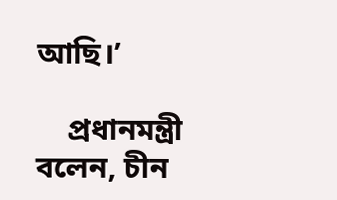আছি।’

    প্রধানমন্ত্রী বলেন, চীন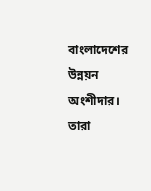বাংলাদেশের উন্নয়ন অংশীদার। তারা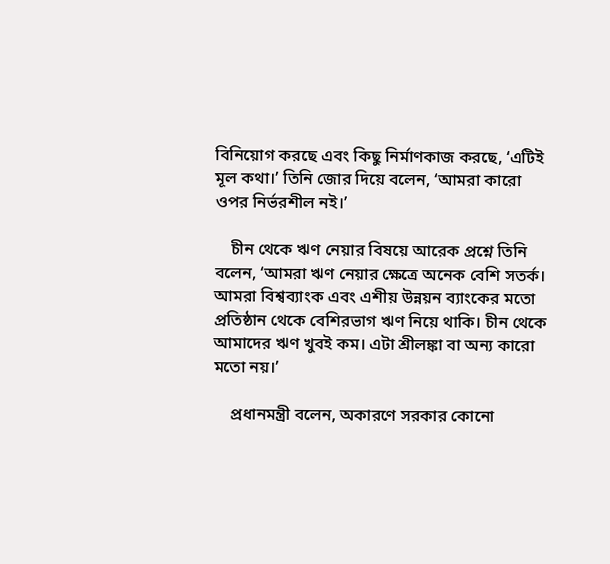বিনিয়োগ করছে এবং কিছু নির্মাণকাজ করছে, ‘এটিই মূল কথা।’ তিনি জোর দিয়ে বলেন, ‘আমরা কারো ওপর নির্ভরশীল নই।’

    চীন থেকে ঋণ নেয়ার বিষয়ে আরেক প্রশ্নে তিনি বলেন, ‘আমরা ঋণ নেয়ার ক্ষেত্রে অনেক বেশি সতর্ক। আমরা বিশ্বব্যাংক এবং এশীয় উন্নয়ন ব্যাংকের মতো প্রতিষ্ঠান থেকে বেশিরভাগ ঋণ নিয়ে থাকি। চীন থেকে আমাদের ঋণ খুবই কম। এটা শ্রীলঙ্কা বা অন্য কারো মতো নয়।’

    প্রধানমন্ত্রী বলেন, অকারণে সরকার কোনো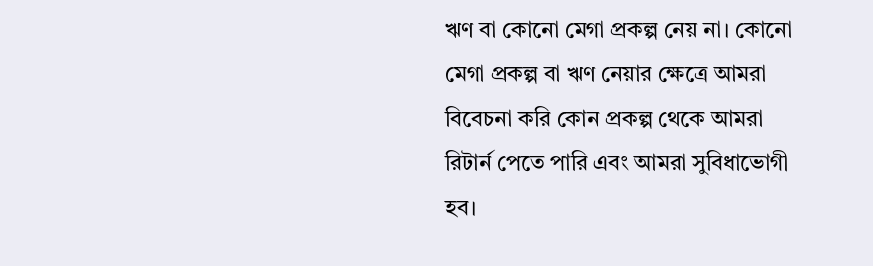ঋণ বা কোনো মেগা প্রকল্প নেয় না। কোনো মেগা প্রকল্প বা ঋণ নেয়ার ক্ষেত্রে আমরা বিবেচনা করি কোন প্রকল্প থেকে আমরা রিটার্ন পেতে পারি এবং আমরা সুবিধাভোগী হব।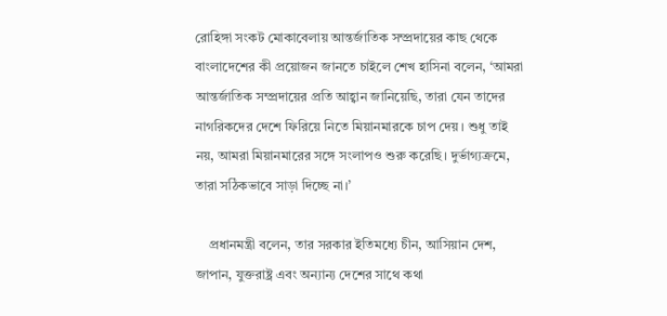রোহিঙ্গা সংকট মোকাবেলায় আন্তর্জাতিক সম্প্রদায়ের কাছ থেকে বাংলাদেশের কী প্রয়োজন জানতে চাইলে শেখ হাসিনা বলেন, ‘আমরা আন্তর্জাতিক সম্প্রদায়ের প্রতি আহ্বান জানিয়েছি, তারা যেন তাদের নাগরিকদের দেশে ফিরিয়ে নিতে মিয়ানমারকে চাপ দেয়। শুধু তাই নয়, আমরা মিয়ানমারের সঙ্গে সংলাপও শুরু করেছি। দুর্ভাগ্যক্রমে, তারা সঠিকভাবে সাড়া দিচ্ছে না।’

    প্রধানমন্ত্রী বলেন, তার সরকার ইতিমধ্যে চীন, আসিয়ান দেশ, জাপান, যুক্তরাষ্ট্র এবং অন্যান্য দেশের সাথে কথা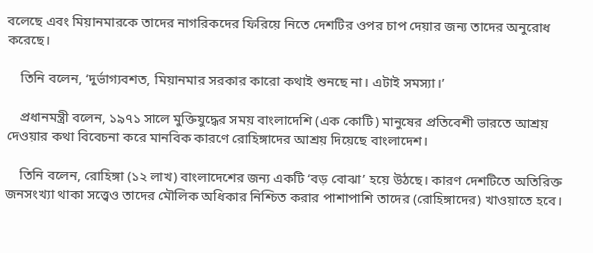বলেছে এবং মিয়ানমারকে তাদের নাগরিকদের ফিরিয়ে নিতে দেশটির ওপর চাপ দেয়ার জন্য তাদের অনুরোধ করেছে।

    তিনি বলেন, ‘দুর্ভাগ্যবশত, মিয়ানমার সরকার কারো কথাই শুনছে না। এটাই সমস্যা।’

    প্রধানমন্ত্রী বলেন, ১৯৭১ সালে মুক্তিযুদ্ধের সময় বাংলাদেশি (এক কোটি) মানুষের প্রতিবেশী ভারতে আশ্রয় দেওয়ার কথা বিবেচনা করে মানবিক কারণে রোহিঙ্গাদের আশ্রয় দিয়েছে বাংলাদেশ।

    তিনি বলেন, রোহিঙ্গা (১২ লাখ) বাংলাদেশের জন্য একটি ‘বড় বোঝা’ হয়ে উঠছে। কারণ দেশটিতে অতিরিক্ত জনসংখ্যা থাকা সত্ত্বেও তাদের মৌলিক অধিকার নিশ্চিত করার পাশাপাশি তাদের (রোহিঙ্গাদের) খাওয়াতে হবে।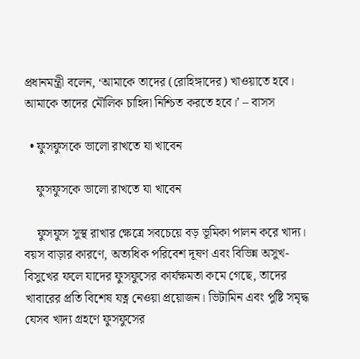প্রধানমন্ত্রী বলেন, ‘আমাকে তাদের (রোহিঙ্গাদের) খাওয়াতে হবে। আমাকে তাদের মৌলিক চাহিদা নিশ্চিত করতে হবে।’ – বাসস

  • ফুসফুসকে ভালো রাখতে যা খাবেন

    ফুসফুসকে ভালো রাখতে যা খাবেন

    ফুসফুস সুস্থ রাখার ক্ষেত্রে সবচেয়ে বড় ভূমিকা পালন করে খাদ্য। বয়স বাড়ার কারণে, অত্যধিক পরিবেশ দূষণ এবং বিভিন্ন অসুখ-বিসুখের ফলে যাদের ফুসফুসের কার্যক্ষমতা কমে গেছে, তাদের খাবারের প্রতি বিশেষ যত্ন নেওয়া প্রয়োজন। ভিটামিন এবং পুষ্টি সমৃদ্ধ যেসব খাদ্য গ্রহণে ফুসফুসের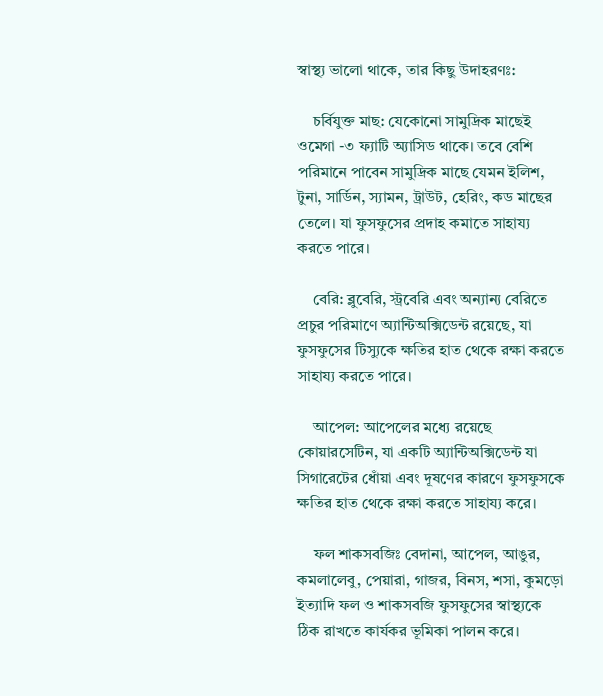স্বাস্থ্য ভালো থাকে, তার কিছু উদাহরণঃ:

    চর্বিযুক্ত মাছ: যেকোনো সামুদ্রিক মাছেই ওমেগা -৩ ফ্যাটি অ্যাসিড থাকে। তবে বেশি পরিমানে পাবেন সামুদ্রিক মাছে যেমন ইলিশ, টুনা, সার্ডিন, স্যামন, ট্রাউট, হেরিং, কড মাছের তেলে। যা ফুসফুসের প্রদাহ কমাতে সাহায্য করতে পারে।

    বেরি: ব্লুবেরি, স্ট্রবেরি এবং অন্যান্য বেরিতে প্রচুর পরিমাণে অ্যান্টিঅক্সিডেন্ট রয়েছে, যা ফুসফুসের টিস্যুকে ক্ষতির হাত থেকে রক্ষা করতে সাহায্য করতে পারে।

    আপেল: আপেলের মধ্যে রয়েছে কোয়ারসেটিন, যা একটি অ্যান্টিঅক্সিডেন্ট যা সিগারেটের ধোঁয়া এবং দূষণের কারণে ফুসফুসকে ক্ষতির হাত থেকে রক্ষা করতে সাহায্য করে।

    ফল শাকসবজিঃ বেদানা, আপেল, আঙুর, কমলালেবু, পেয়ারা, গাজর, বিনস, শসা, কুমড়ো ইত্যাদি ফল ও শাকসবজি ফুসফুসের স্বাস্থ্যকে ঠিক রাখতে কার্যকর ভূমিকা পালন করে।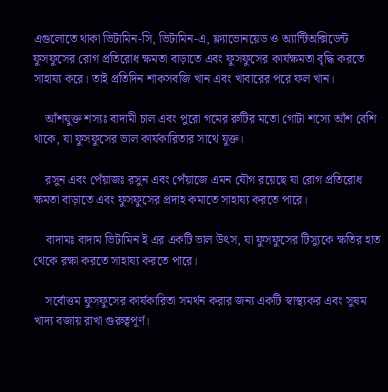এগুলোতে থাকা ভিটামিন-সি, ভিটামিন-এ, ফ্ল্যাভোনয়েড ও অ্যান্টিঅক্সিডেন্ট ফুসফুসের রোগ প্রতিরোধ ক্ষমতা বাড়াতে এবং ফুসফুসের কার্যক্ষমতা বৃদ্ধি করতে সাহায্য করে। তাই প্রতিদিন শাকসবজি খান এবং খাবারের পরে ফল খান।

    আঁশযুক্ত শস্যঃ বাদামী চাল এবং পুরো গমের রুটির মতো গোটা শস্যে আঁশ বেশি থাকে, যা ফুসফুসের ভাল কার্যকারিতার সাথে যুক্ত।

    রসুন এবং পেঁয়াজঃ রসুন এবং পেঁয়াজে এমন যৌগ রয়েছে যা রোগ প্রতিরোধ ক্ষমতা বাড়াতে এবং ফুসফুসের প্রদাহ কমাতে সাহায্য করতে পারে।

    বাদামঃ বাদাম ভিটামিন ই এর একটি ভাল উৎস, যা ফুসফুসের টিস্যুকে ক্ষতির হাত থেকে রক্ষা করতে সাহায্য করতে পারে।

    সর্বোত্তম ফুসফুসের কার্যকারিতা সমর্থন করার জন্য একটি স্বাস্থ্যকর এবং সুষম খাদ্য বজায় রাখা গুরুত্বপূর্ণ।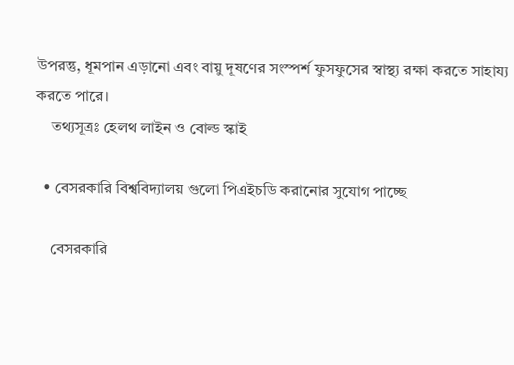উপরন্তু, ধূমপান এড়ানো এবং বায়ু দূষণের সংস্পর্শ ফুসফুসের স্বাস্থ্য রক্ষা করতে সাহায্য করতে পারে।
    তথ্যসূত্রঃ হেলথ লাইন ও বোল্ড স্কাই

  • বেসরকারি বিশ্ববিদ্যালয় গুলো পিএইচডি করানোর সুযোগ পাচ্ছে

    বেসরকারি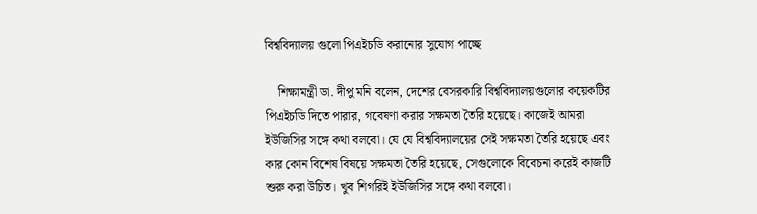বিশ্ববিদ্যালয় গুলো পিএইচডি করানোর সুযোগ পাচ্ছে

    শিক্ষামন্ত্রী ডা. দীপু মনি বলেন, দেশের বেসরকারি বিশ্ববিদ্যালয়গুলোর কয়েকটির পিএইচডি দিতে পারার, গবেষণা করার সক্ষমতা তৈরি হয়েছে। কাজেই আমরা ইউজিসির সঙ্গে কথা বলবো। যে যে বিশ্ববিদ্যালয়ের সেই সক্ষমতা তৈরি হয়েছে এবং কার কোন বিশেষ বিষয়ে সক্ষমতা তৈরি হয়েছে, সেগুলোকে বিবেচনা করেই কাজটি শুরু করা উচিত। খুব শিগরিই ইউজিসির সঙ্গে কথা বলবো।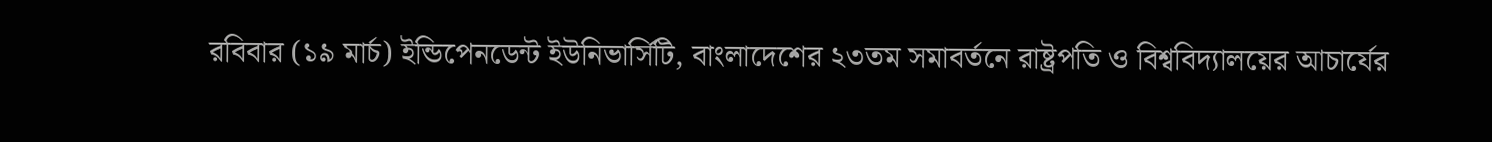রবিবার (১৯ মার্চ) ইন্ডিপেনডেন্ট ইউনিভার্সিটি, বাংলাদেশের ২৩তম সমাবর্তনে রাষ্ট্রপতি ও বিশ্ববিদ্যালয়ের আচার্যের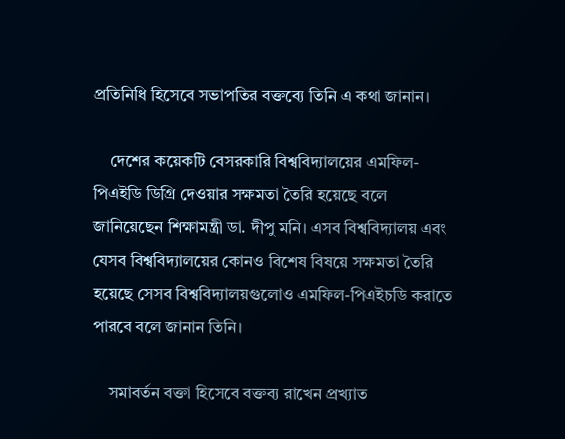প্রতিনিধি হিসেবে সভাপতির বক্তব্যে তিনি এ কথা জানান।

    দেশের কয়েকটি বেসরকারি বিশ্ববিদ্যালয়ের এমফিল-পিএইডি ডিগ্রি দেওয়ার সক্ষমতা তৈরি হয়েছে বলে জানিয়েছেন শিক্ষামন্ত্রী ডা. দীপু মনি। এসব বিশ্ববিদ্যালয় এবং যেসব বিশ্ববিদ্যালয়ের কোনও বিশেষ বিষয়ে সক্ষমতা তৈরি হয়েছে সেসব বিশ্ববিদ্যালয়গুলোও এমফিল-পিএইচডি করাতে পারবে বলে জানান তিনি।

    সমাবর্তন বক্তা হিসেবে বক্তব্য রাখেন প্রখ্যাত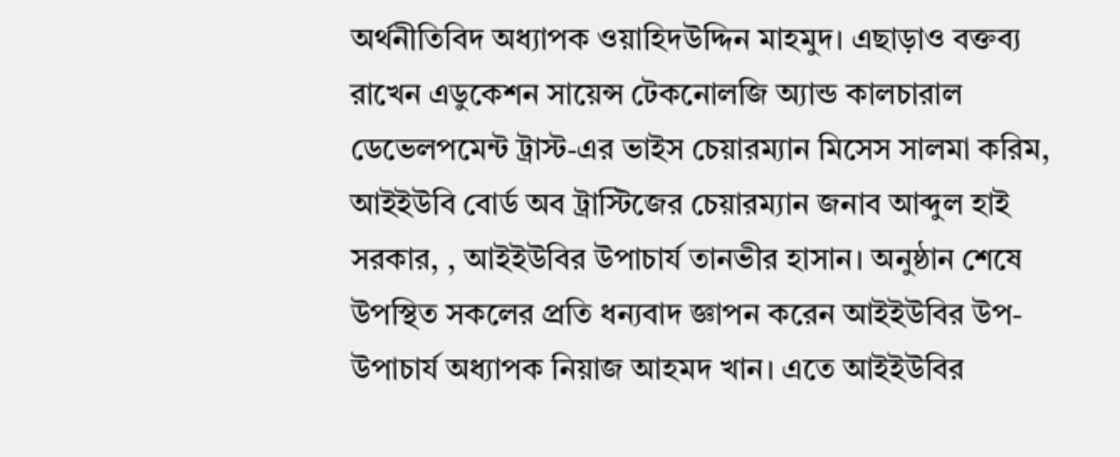অর্থনীতিবিদ অধ্যাপক ওয়াহিদউদ্দিন মাহমুদ। এছাড়াও বক্তব্য রাখেন এডুকেশন সায়েন্স টেকনোলজি অ্যান্ড কালচারাল ডেভেলপমেন্ট ট্রাস্ট-এর ভাইস চেয়ারম্যান মিসেস সালমা করিম, আইইউবি বোর্ড অব ট্রাস্টিজের চেয়ারম্যান জনাব আব্দুল হাই সরকার, , আইইউবির উপাচার্য তানভীর হাসান। অনুষ্ঠান শেষে উপস্থিত সকলের প্রতি ধন্যবাদ জ্ঞাপন করেন আইইউবির উপ-উপাচার্য অধ্যাপক নিয়াজ আহমদ খান। এতে আইইউবির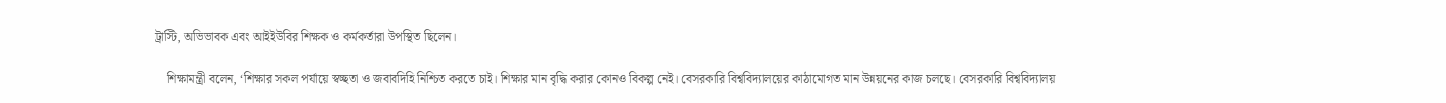ট্রাস্টি, অভিভাবক এবং আইইউবির শিক্ষক ও কর্মকর্তারা উপস্থিত ছিলেন।

    শিক্ষামন্ত্রী বলেন, ‘শিক্ষার সকল পর্যায়ে স্বচ্ছতা ও জবাবদিহি নিশ্চিত করতে চাই। শিক্ষার মান বৃদ্ধি করার কোনও বিকল্প নেই। বেসরকারি বিশ্ববিদ্যালয়ের কাঠামোগত মান উন্নয়নের কাজ চলছে। বেসরকারি বিশ্ববিদ্যালয়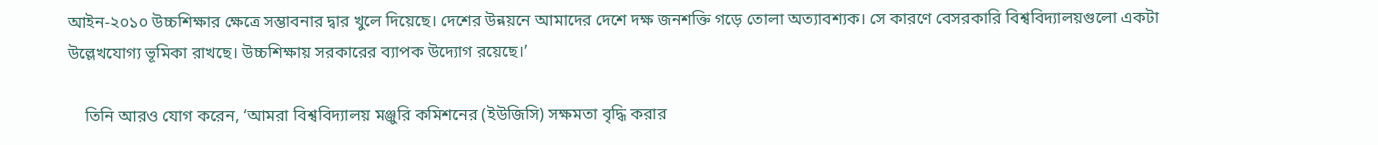আইন-২০১০ উচ্চশিক্ষার ক্ষেত্রে সম্ভাবনার দ্বার খুলে দিয়েছে। দেশের উন্নয়নে আমাদের দেশে দক্ষ জনশক্তি গড়ে তোলা অত্যাবশ্যক। সে কারণে বেসরকারি বিশ্ববিদ্যালয়গুলো একটা উল্লেখযোগ্য ভূমিকা রাখছে। উচ্চশিক্ষায় সরকারের ব্যাপক উদ্যোগ রয়েছে।’

    তিনি আরও যোগ করেন, ‘আমরা বিশ্ববিদ্যালয় মঞ্জুরি কমিশনের (ইউজিসি) সক্ষমতা বৃদ্ধি করার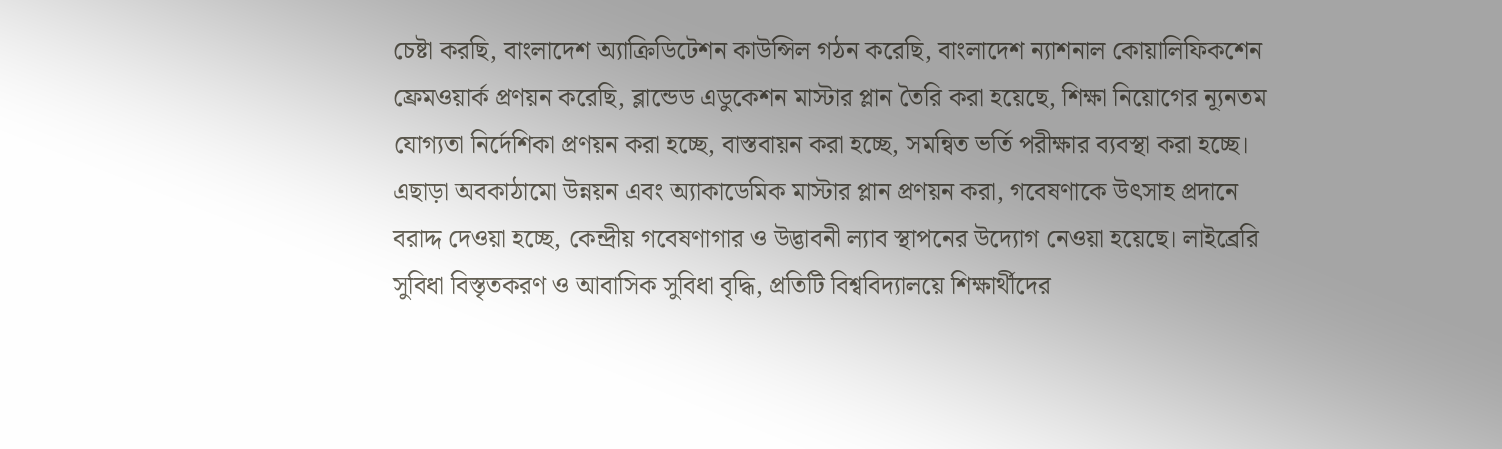চেষ্টা করছি, বাংলাদেশ অ্যাক্রিডিটেশন কাউন্সিল গঠন করেছি, বাংলাদেশ ন্যাশনাল কোয়ালিফিকশেন ফ্রেমওয়ার্ক প্রণয়ন করেছি, ব্লান্ডেড এডুকেশন মাস্টার প্লান তৈরি করা হয়েছে, শিক্ষা নিয়োগের ন্যূনতম যোগ্যতা নির্দেশিকা প্রণয়ন করা হচ্ছে, বাস্তবায়ন করা হচ্ছে, সমন্বিত ভর্তি পরীক্ষার ব্যবস্থা করা হচ্ছে। এছাড়া অবকাঠামো উন্নয়ন এবং অ্যাকাডেমিক মাস্টার প্লান প্রণয়ন করা, গবেষণাকে উৎসাহ প্রদানে বরাদ্দ দেওয়া হচ্ছে, কেন্দ্রীয় গবেষণাগার ও উদ্ভাবনী ল্যাব স্থাপনের উদ্যোগ নেওয়া হয়েছে। লাইব্রেরি সুবিধা বিস্তৃতকরণ ও আবাসিক সুবিধা বৃদ্ধি, প্রতিটি বিশ্ববিদ্যালয়ে শিক্ষার্থীদের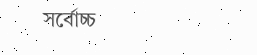সর্বোচ্চ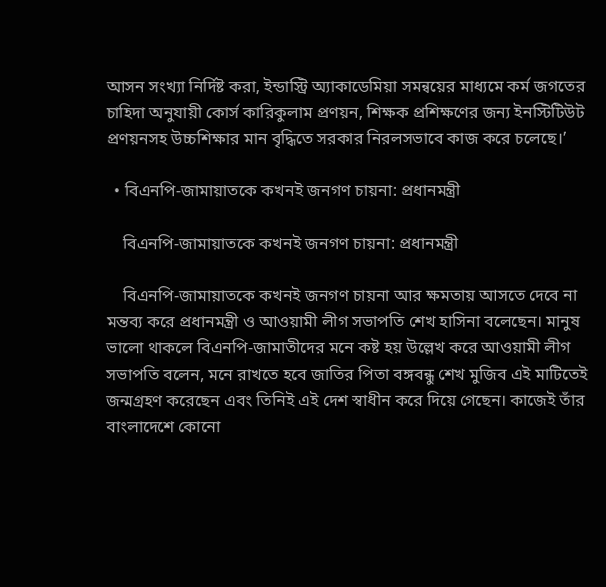আসন সংখ্যা নির্দিষ্ট করা, ইন্ডাস্ট্রি অ্যাকাডেমিয়া সমন্বয়ের মাধ্যমে কর্ম জগতের চাহিদা অনুযায়ী কোর্স কারিকুলাম প্রণয়ন, শিক্ষক প্রশিক্ষণের জন্য ইনস্টিটিউট প্রণয়নসহ উচ্চশিক্ষার মান বৃদ্ধিতে সরকার নিরলসভাবে কাজ করে চলেছে।’

  • বিএনপি-জামায়াতকে কখনই জনগণ চায়না: প্রধানমন্ত্রী

    বিএনপি-জামায়াতকে কখনই জনগণ চায়না: প্রধানমন্ত্রী

    বিএনপি-জামায়াতকে কখনই জনগণ চায়না আর ক্ষমতায় আসতে দেবে না মন্তব্য করে প্রধানমন্ত্রী ও আওয়ামী লীগ সভাপতি শেখ হাসিনা বলেছেন। মানুষ ভালো থাকলে বিএনপি-জামাতীদের মনে কষ্ট হয় উল্লেখ করে আওয়ামী লীগ সভাপতি বলেন, মনে রাখতে হবে জাতির পিতা বঙ্গবন্ধু শেখ মুজিব এই মাটিতেই জন্মগ্রহণ করেছেন এবং তিনিই এই দেশ স্বাধীন করে দিয়ে গেছেন। কাজেই তাঁর বাংলাদেশে কোনো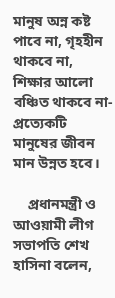মানুষ অন্ন কষ্ট পাবে না, গৃহহীন থাকবে না, শিক্ষার আলো বঞ্চিত থাকবে না- প্রত্যেকটি মানুষের জীবন মান উন্নত হবে।

    প্রধানমন্ত্রী ও আওয়ামী লীগ সভাপতি শেখ হাসিনা বলেন,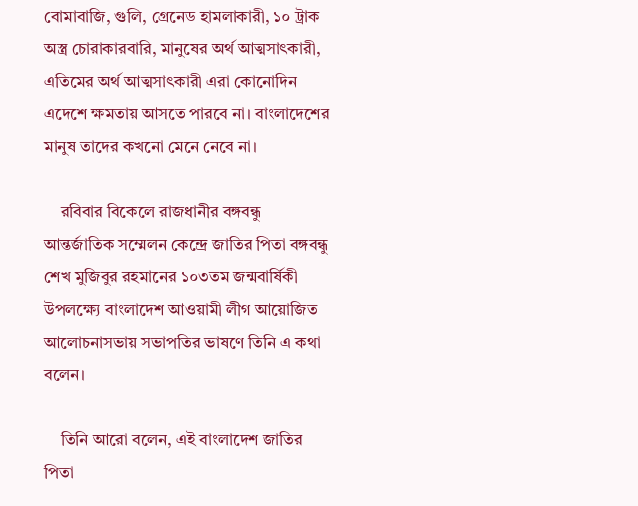বোমাবাজি, গুলি, গ্রেনেড হামলাকারী, ১০ ট্রাক অস্ত্র চোরাকারবারি, মানুষের অর্থ আত্মসাৎকারী, এতিমের অর্থ আত্মসাৎকারী এরা কোনোদিন এদেশে ক্ষমতায় আসতে পারবে না। বাংলাদেশের মানুষ তাদের কখনো মেনে নেবে না।

    রবিবার বিকেলে রাজধানীর বঙ্গবন্ধু আন্তর্জাতিক সম্মেলন কেন্দ্রে জাতির পিতা বঙ্গবন্ধু শেখ মুজিবুর রহমানের ১০৩তম জন্মবার্ষিকী উপলক্ষ্যে বাংলাদেশ আওয়ামী লীগ আয়োজিত আলোচনাসভায় সভাপতির ভাষণে তিনি এ কথা বলেন।

    তিনি আরো বলেন, এই বাংলাদেশ জাতির পিতা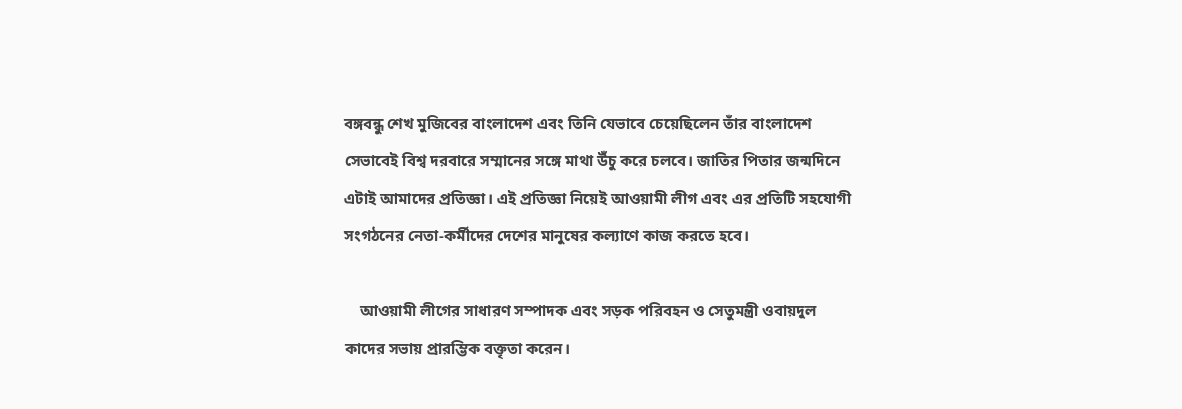বঙ্গবন্ধু শেখ মুজিবের বাংলাদেশ এবং তিনি যেভাবে চেয়েছিলেন তাঁর বাংলাদেশ সেভাবেই বিশ্ব দরবারে সম্মানের সঙ্গে মাথা উঁচু করে চলবে। জাতির পিতার জন্মদিনে এটাই আমাদের প্রতিজ্ঞা। এই প্রতিজ্ঞা নিয়েই আওয়ামী লীগ এবং এর প্রতিটি সহযোগী সংগঠনের নেতা-কর্মীদের দেশের মানুষের কল্যাণে কাজ করতে হবে।

    আওয়ামী লীগের সাধারণ সম্পাদক এবং সড়ক পরিবহন ও সেতুমন্ত্রী ওবায়দুল কাদের সভায় প্রারম্ভিক বক্তৃতা করেন।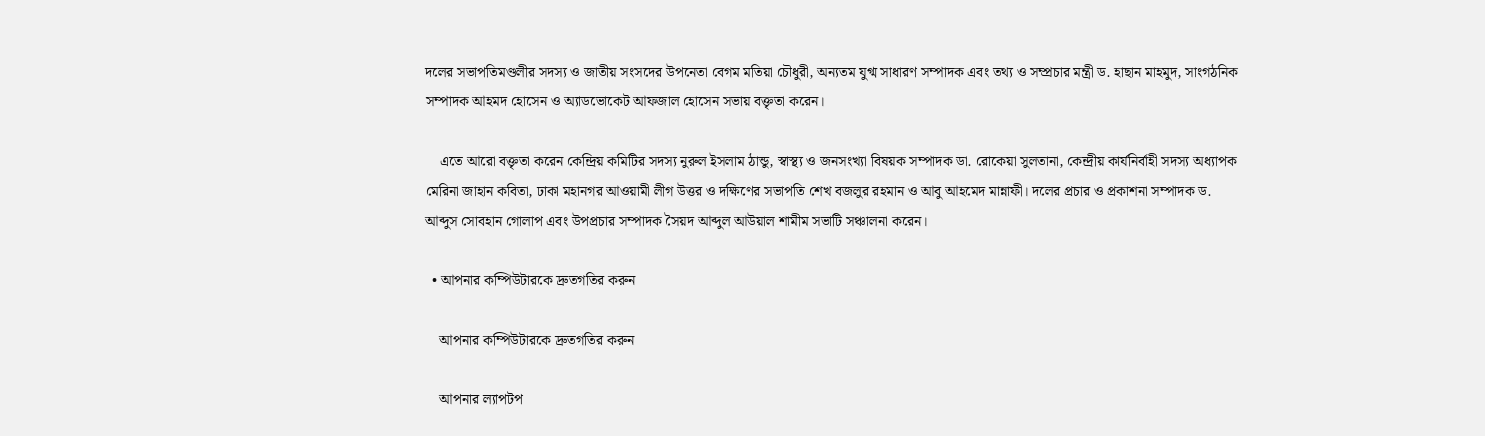দলের সভাপতিমণ্ডলীর সদস্য ও জাতীয় সংসদের উপনেতা বেগম মতিয়া চৌধুরী, অন্যতম যুগ্ম সাধারণ সম্পাদক এবং তথ্য ও সম্প্রচার মন্ত্রী ড. হাছান মাহমুদ, সাংগঠনিক সম্পাদক আহমদ হোসেন ও অ্যাডভোকেট আফজাল হোসেন সভায় বক্তৃতা করেন।

    এতে আরো বক্তৃতা করেন কেন্দ্রিয় কমিটির সদস্য নুরুল ইসলাম ঠান্ডু, স্বাস্থ্য ও জনসংখ্যা বিষয়ক সম্পাদক ডা. রোকেয়া সুলতানা, কেন্দ্রীয় কার্যনির্বাহী সদস্য অধ্যাপক মেরিনা জাহান কবিতা, ঢাকা মহানগর আওয়ামী লীগ উত্তর ও দক্ষিণের সভাপতি শেখ বজলুর রহমান ও আবু আহমেদ মান্নাফী। দলের প্রচার ও প্রকাশনা সম্পাদক ড. আব্দুস সোবহান গোলাপ এবং উপপ্রচার সম্পাদক সৈয়দ আব্দুল আউয়াল শামীম সভাটি সঞ্চালনা করেন।

  • আপনার কম্পিউটারকে দ্রুতগতির করুন

    আপনার কম্পিউটারকে দ্রুতগতির করুন

    আপনার ল্যাপটপ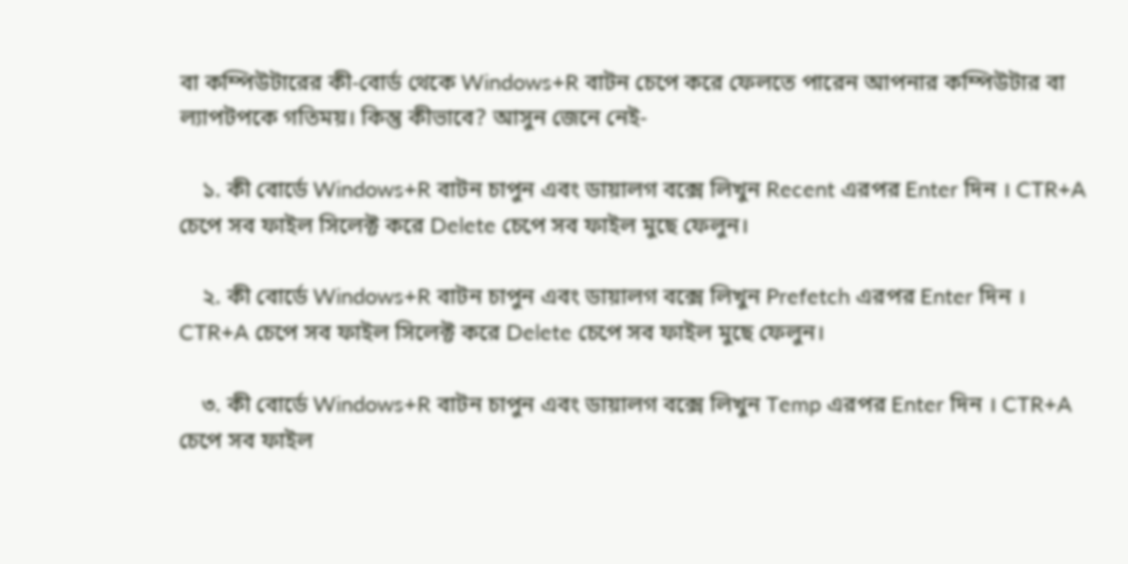বা কম্পিউটারের কী-বোর্ড থেকে Windows+R বাটন চেপে করে ফেলতে পারেন আপনার কম্পিউটার বা ল্যাপটপকে গতিময়। কিন্তু কীভাবে? আসুন জেনে নেই-

    ১. কী বোর্ডে Windows+R বাটন চাপুন এবং ডায়ালগ বক্সে লিখুন Recent এরপর Enter দিন । CTR+A চেপে সব ফাইল সিলেক্ট করে Delete চেপে সব ফাইল মুছে ফেলুন।

    ২. কী বোর্ডে Windows+R বাটন চাপুন এবং ডায়ালগ বক্সে লিখুন Prefetch এরপর Enter দিন । CTR+A চেপে সব ফাইল সিলেক্ট করে Delete চেপে সব ফাইল মুছে ফেলুন।

    ৩. কী বোর্ডে Windows+R বাটন চাপুন এবং ডায়ালগ বক্সে লিখুন Temp এরপর Enter দিন । CTR+A চেপে সব ফাইল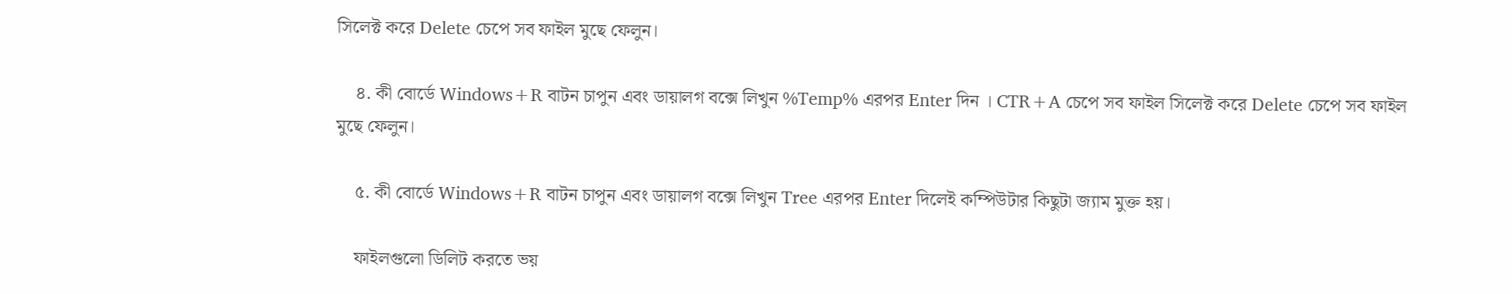সিলেক্ট করে Delete চেপে সব ফাইল মুছে ফেলুন।

    ৪. কী বোর্ডে Windows+R বাটন চাপুন এবং ডায়ালগ বক্সে লিখুন %Temp% এরপর Enter দিন । CTR+A চেপে সব ফাইল সিলেক্ট করে Delete চেপে সব ফাইল মুছে ফেলুন।

    ৫. কী বোর্ডে Windows+R বাটন চাপুন এবং ডায়ালগ বক্সে লিখুন Tree এরপর Enter দিলেই কম্পিউটার কিছুটা জ্যাম মুক্ত হয়।

    ফাইলগুলো ডিলিট করতে ভয়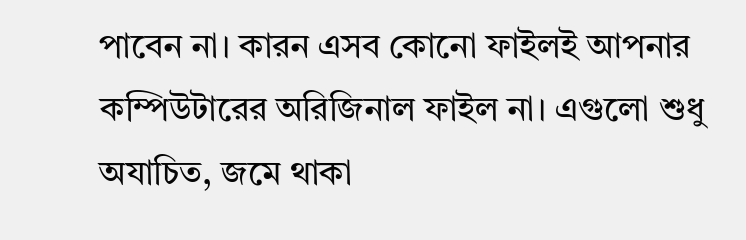পাবেন না। কারন এসব কোনো ফাইলই আপনার কম্পিউটারের অরিজিনাল ফাইল না। এগুলো শুধু অযাচিত, জমে থাকা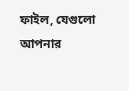ফাইল, যেগুলো আপনার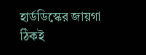হার্ডডিস্কের জায়গা ঠিকই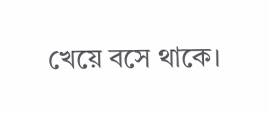খেয়ে বসে থাকে।